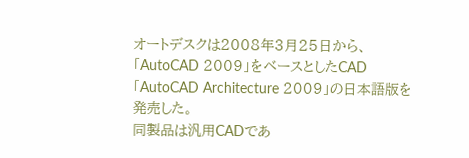オートデスクは2008年3月25日から、「AutoCAD 2009」をベースとしたCAD「AutoCAD Architecture 2009」の日本語版を発売した。
同製品は汎用CADであ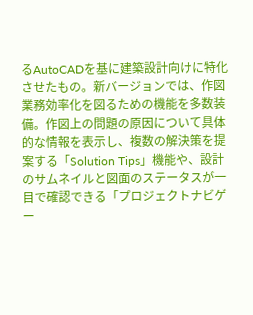るAutoCADを基に建築設計向けに特化させたもの。新バージョンでは、作図業務効率化を図るための機能を多数装備。作図上の問題の原因について具体的な情報を表示し、複数の解決策を提案する「Solution Tips」機能や、設計のサムネイルと図面のステータスが一目で確認できる「プロジェクトナビゲー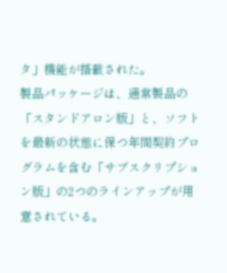タ」機能が搭載された。
製品パッケージは、通常製品の「スタンドアロン版」と、ソフトを最新の状態に保つ年間契約プログラムを含む「サブスクリプション版」の2つのラインアップが用意されている。